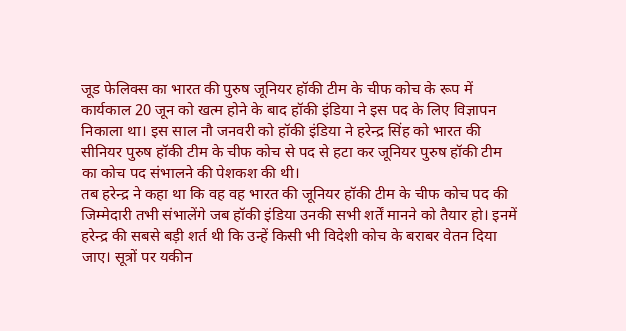जूड फेलिक्स का भारत की पुरुष जूनियर हॉकी टीम के चीफ कोच के रूप में कार्यकाल 20 जून को खत्म होने के बाद हॉकी इंडिया ने इस पद के लिए विज्ञापन निकाला था। इस साल नौ जनवरी को हॉकी इंडिया ने हरेन्द्र सिंह को भारत की सीनियर पुरुष हॉकी टीम के चीफ कोच से पद से हटा कर जूनियर पुरुष हॉकी टीम का कोच पद संभालने की पेशकश की थी।
तब हरेन्द्र ने कहा था कि वह वह भारत की जूनियर हॉकी टीम के चीफ कोच पद की जिम्मेदारी तभी संभालेंगे जब हॉकी इंडिया उनकी सभी शर्तें मानने को तैयार हो। इनमें हरेन्द्र की सबसे बड़ी शर्त थी कि उन्हें किसी भी विदेशी कोच के बराबर वेतन दिया जाए। सूत्रों पर यकीन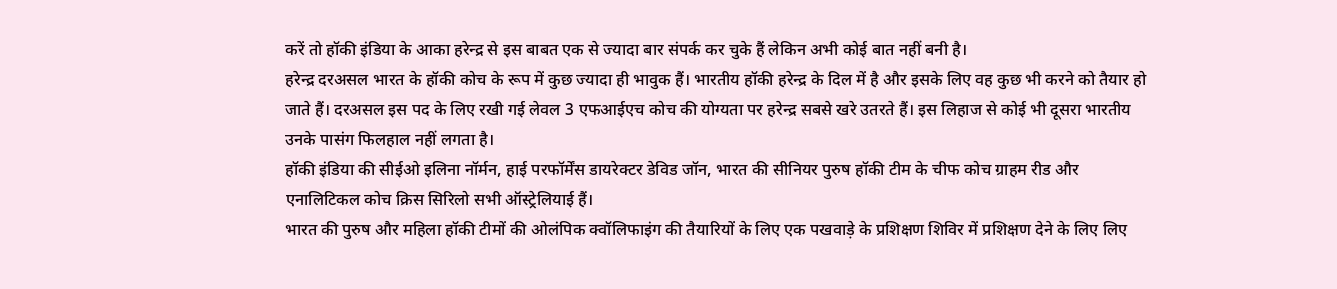करें तो हॉकी इंडिया के आका हरेन्द्र से इस बाबत एक से ज्यादा बार संपर्क कर चुके हैं लेकिन अभी कोई बात नहीं बनी है।
हरेन्द्र दरअसल भारत के हॉकी कोच के रूप में कुछ ज्यादा ही भावुक हैं। भारतीय हॉकी हरेन्द्र के दिल में है और इसके लिए वह कुछ भी करने को तैयार हो जाते हैं। दरअसल इस पद के लिए रखी गई लेवल 3 एफआईएच कोच की योग्यता पर हरेन्द्र सबसे खरे उतरते हैं। इस लिहाज से कोई भी दूसरा भारतीय उनके पासंग फिलहाल नहीं लगता है।
हॉकी इंडिया की सीईओ इलिना नॉर्मन, हाई परफॉर्मेंस डायरेक्टर डेविड जॉन, भारत की सीनियर पुरुष हॉकी टीम के चीफ कोच ग्राहम रीड और एनालिटिकल कोच क्रिस सिरिलो सभी ऑस्ट्रेलियाई हैं।
भारत की पुरुष और महिला हॉकी टीमों की ओलंपिक क्वॉलिफाइंग की तैयारियों के लिए एक पखवाड़े के प्रशिक्षण शिविर में प्रशिक्षण देने के लिए लिए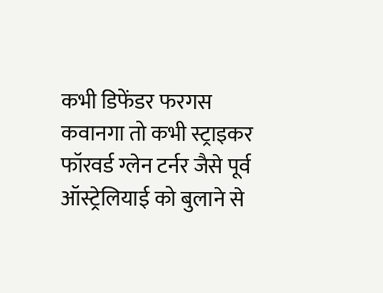कभी डिफेंडर फरगस कवानगा तो कभी स्ट्राइकर फॉरवर्ड ग्लेन टर्नर जैसे पूर्व ऑस्ट्रेलियाई को बुलाने से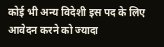कोई भी अन्य विदेशी इस पद के लिए आवेदन करने को ज्यादा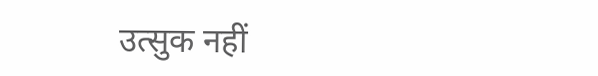उत्सुक नहीं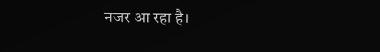नजर आ रहा है।